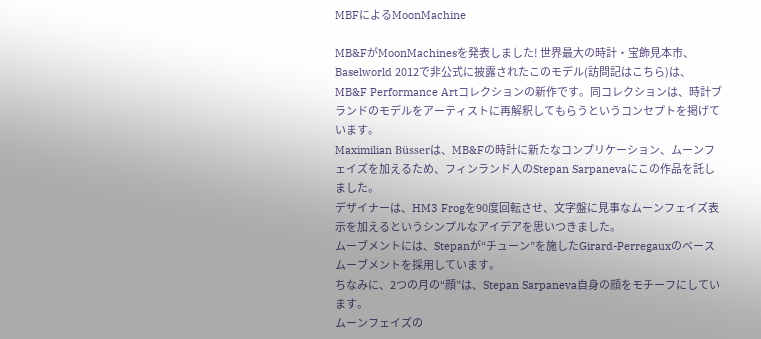MBFによるMoonMachine

MB&FがMoonMachinesを発表しました! 世界最大の時計・宝飾見本市、Baselworld 2012で非公式に披露されたこのモデル(訪問記はこちら)は、MB&F Performance Artコレクションの新作です。同コレクションは、時計ブランドのモデルをアーティストに再解釈してもらうというコンセプトを掲げています。
Maximilian Büsserは、MB&Fの時計に新たなコンプリケーション、ムーンフェイズを加えるため、フィンランド人のStepan Sarpanevaにこの作品を託しました。
デザイナーは、HM3 Frogを90度回転させ、文字盤に見事なムーンフェイズ表示を加えるというシンプルなアイデアを思いつきました。
ムーブメントには、Stepanが“チューン”を施したGirard-Perregauxのベースムーブメントを採用しています。
ちなみに、2つの月の“顔”は、Stepan Sarpaneva自身の顔をモチーフにしています。
ムーンフェイズの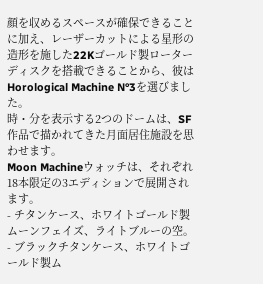顔を収めるスペースが確保できることに加え、レーザーカットによる星形の造形を施した22Kゴールド製ローターディスクを搭載できることから、彼はHorological Machine N°3を選びました。
時・分を表示する2つのドームは、SF作品で描かれてきた月面居住施設を思わせます。
Moon Machineウォッチは、それぞれ18本限定の3エディションで展開されます。
- チタンケース、ホワイトゴールド製ムーンフェイズ、ライトブルーの空。
- ブラックチタンケース、ホワイトゴールド製ム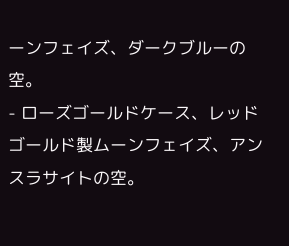ーンフェイズ、ダークブルーの空。
- ローズゴールドケース、レッドゴールド製ムーンフェイズ、アンスラサイトの空。